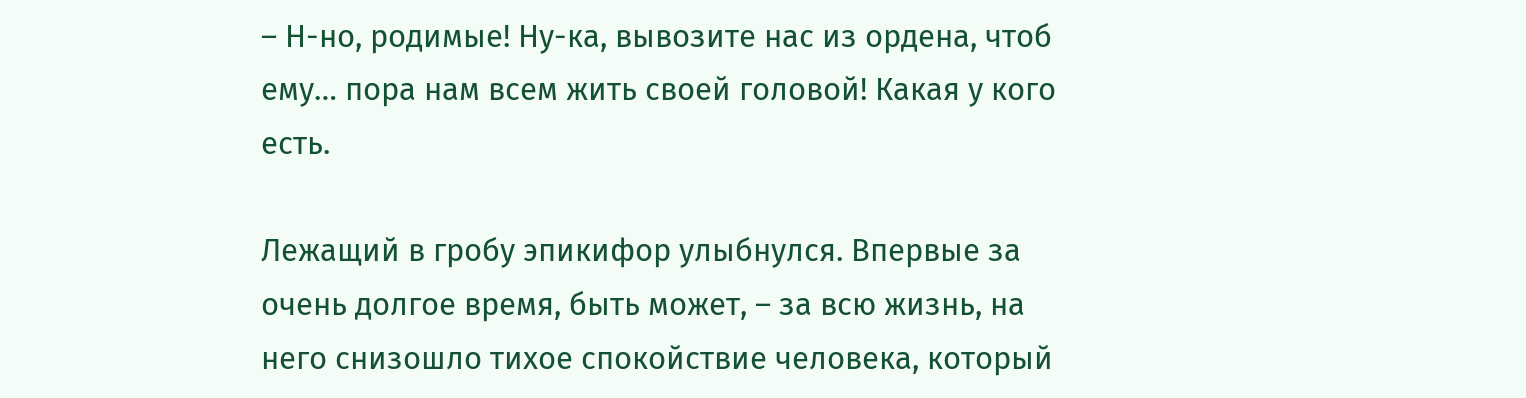– Н-но, родимые! Ну-ка, вывозите нас из ордена, чтоб ему… пора нам всем жить своей головой! Какая у кого есть.

Лежащий в гробу эпикифор улыбнулся. Впервые за очень долгое время, быть может, – за всю жизнь, на него снизошло тихое спокойствие человека, который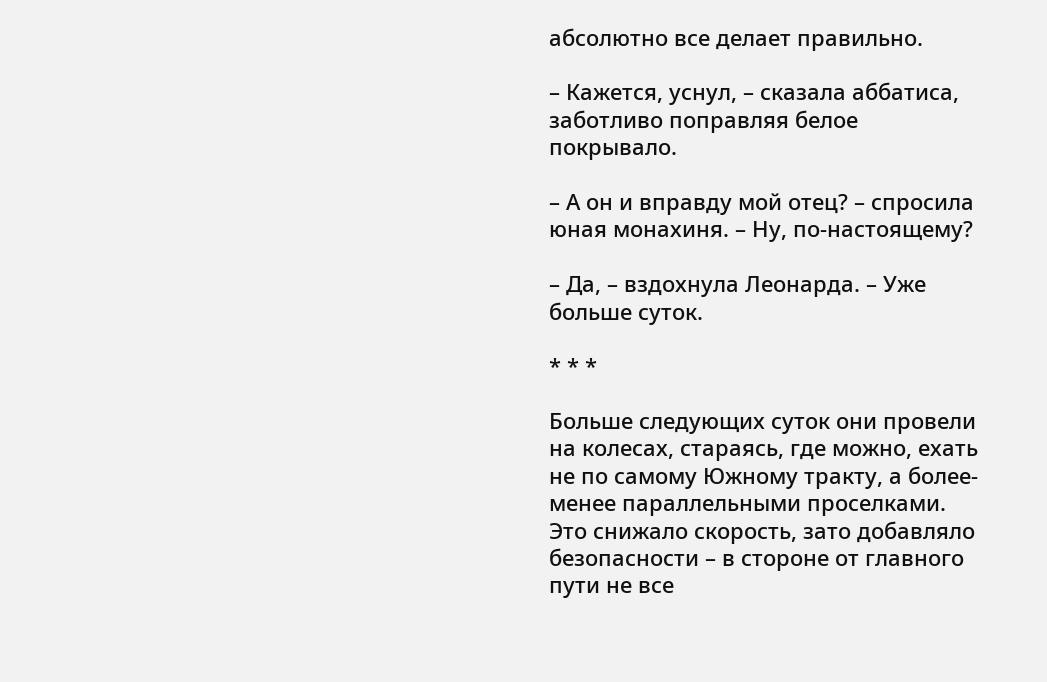абсолютно все делает правильно.

– Кажется, уснул, – сказала аббатиса, заботливо поправляя белое покрывало.

– А он и вправду мой отец? – спросила юная монахиня. – Ну, по-настоящему?

– Да, – вздохнула Леонарда. – Уже больше суток.

* * *

Больше следующих суток они провели на колесах, стараясь, где можно, ехать не по самому Южному тракту, а более-менее параллельными проселками. Это снижало скорость, зато добавляло безопасности – в стороне от главного пути не все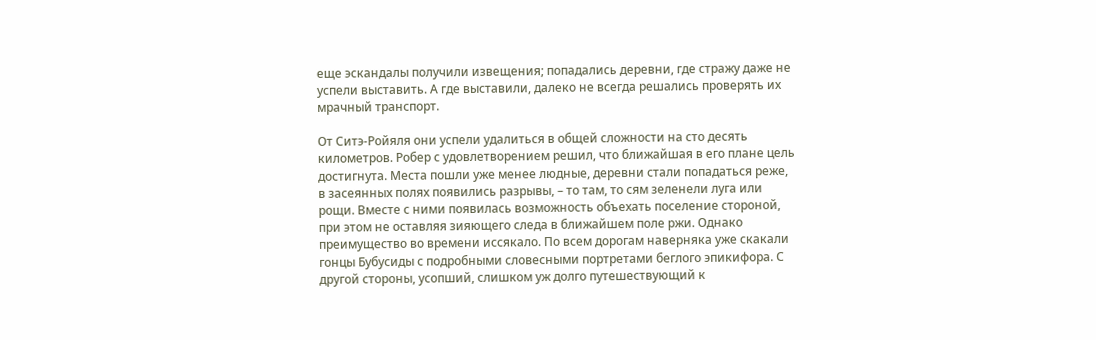еще эскандалы получили извещения; попадались деревни, где стражу даже не успели выставить. А где выставили, далеко не всегда решались проверять их мрачный транспорт.

От Ситэ-Ройяля они успели удалиться в общей сложности на сто десять километров. Робер с удовлетворением решил, что ближайшая в его плане цель достигнута. Места пошли уже менее людные, деревни стали попадаться реже, в засеянных полях появились разрывы, – то там, то сям зеленели луга или рощи. Вместе с ними появилась возможность объехать поселение стороной, при этом не оставляя зияющего следа в ближайшем поле ржи. Однако преимущество во времени иссякало. По всем дорогам наверняка уже скакали гонцы Бубусиды с подробными словесными портретами беглого эпикифора. С другой стороны, усопший, слишком уж долго путешествующий к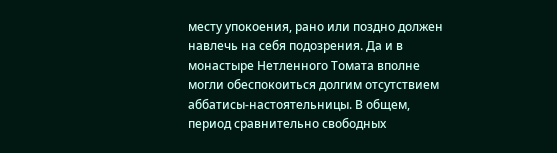месту упокоения, рано или поздно должен навлечь на себя подозрения. Да и в монастыре Нетленного Томата вполне могли обеспокоиться долгим отсутствием аббатисы-настоятельницы. В общем, период сравнительно свободных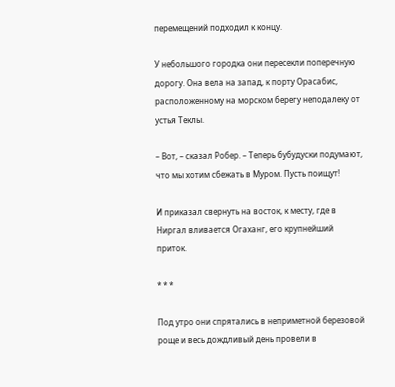перемещений подходил к концу.

У небольшого городка они пересекли поперечную дорогу. Она вела на запад, к порту Орасабис, расположенному на морском берегу неподалеку от устья Теклы.

– Вот, – сказал Робер. – Теперь бубудуски подумают, что мы хотим сбежать в Муром. Пусть поищут!

И приказал свернуть на восток, к месту, где в Ниргал вливается Огаханг, его крупнейший приток.

* * *

Под утро они спрятались в неприметной березовой роще и весь дождливый день провели в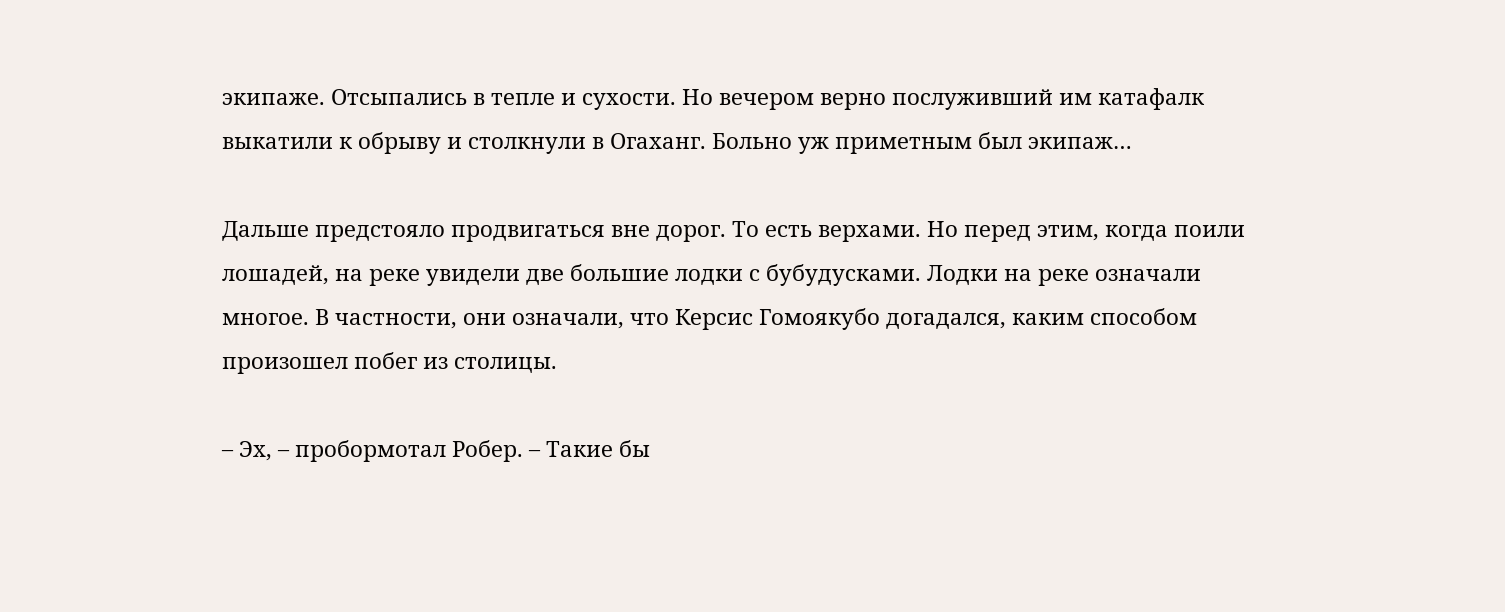экипаже. Отсыпались в тепле и сухости. Но вечером верно послуживший им катафалк выкатили к обрыву и столкнули в Огаханг. Больно уж приметным был экипаж…

Дальше предстояло продвигаться вне дорог. То есть верхами. Но перед этим, когда поили лошадей, на реке увидели две большие лодки с бубудусками. Лодки на реке означали многое. В частности, они означали, что Керсис Гомоякубо догадался, каким способом произошел побег из столицы.

– Эх, – пробормотал Робер. – Такие бы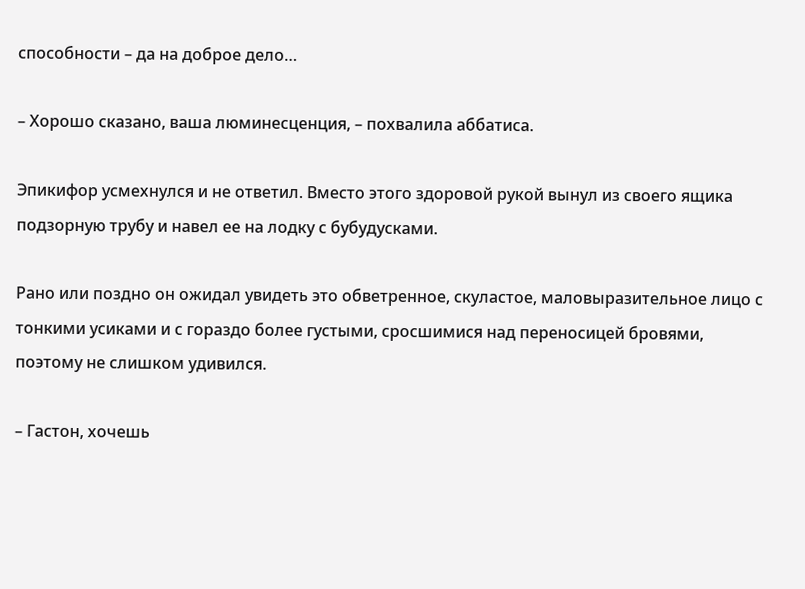способности – да на доброе дело…

– Хорошо сказано, ваша люминесценция, – похвалила аббатиса.

Эпикифор усмехнулся и не ответил. Вместо этого здоровой рукой вынул из своего ящика подзорную трубу и навел ее на лодку с бубудусками.

Рано или поздно он ожидал увидеть это обветренное, скуластое, маловыразительное лицо с тонкими усиками и с гораздо более густыми, сросшимися над переносицей бровями, поэтому не слишком удивился.

– Гастон, хочешь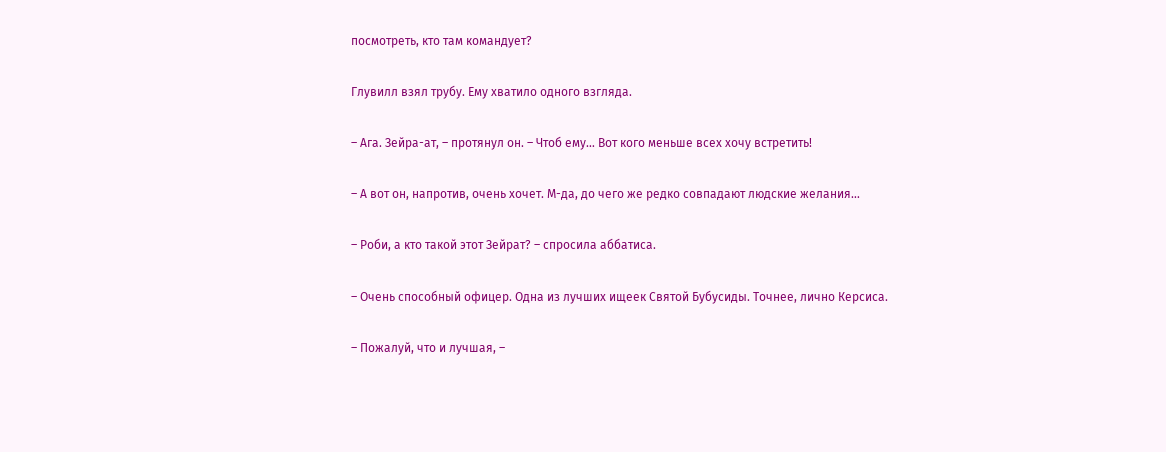посмотреть, кто там командует?

Глувилл взял трубу. Ему хватило одного взгляда.

– Ага. Зейра-ат, – протянул он. – Чтоб ему… Вот кого меньше всех хочу встретить!

– А вот он, напротив, очень хочет. М-да, до чего же редко совпадают людские желания…

– Роби, а кто такой этот Зейрат? – спросила аббатиса.

– Очень способный офицер. Одна из лучших ищеек Святой Бубусиды. Точнее, лично Керсиса.

– Пожалуй, что и лучшая, –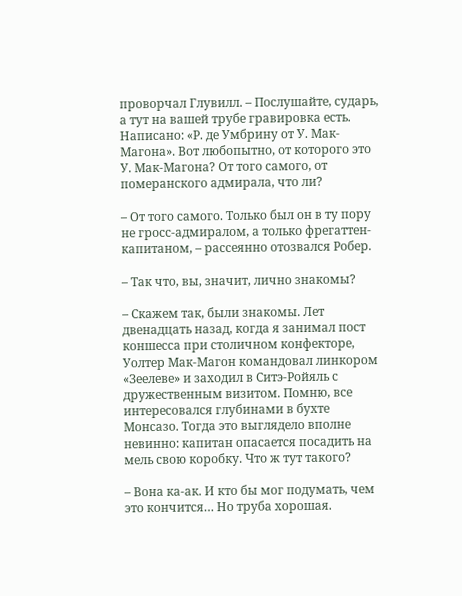проворчал Глувилл. – Послушайте, сударь, а тут на вашей трубе гравировка есть. Написано: «Р. де Умбрину от У. Мак-Магона». Вот любопытно, от которого это У. Мак-Магона? От того самого, от померанского адмирала, что ли?

– От того самого. Только был он в ту пору не гросс-адмиралом, а только фрегаттен-капитаном, – рассеянно отозвался Робер.

– Так что, вы, значит, лично знакомы?

– Скажем так, были знакомы. Лет двенадцать назад, когда я занимал пост коншесса при столичном конфекторе, Уолтер Мак-Магон командовал линкором «Зеелеве» и заходил в Ситэ-Ройяль с дружественным визитом. Помню, все интересовался глубинами в бухте Монсазо. Тогда это выглядело вполне невинно: капитан опасается посадить на мель свою коробку. Что ж тут такого?

– Вона ка-ак. И кто бы мог подумать, чем это кончится… Но труба хорошая.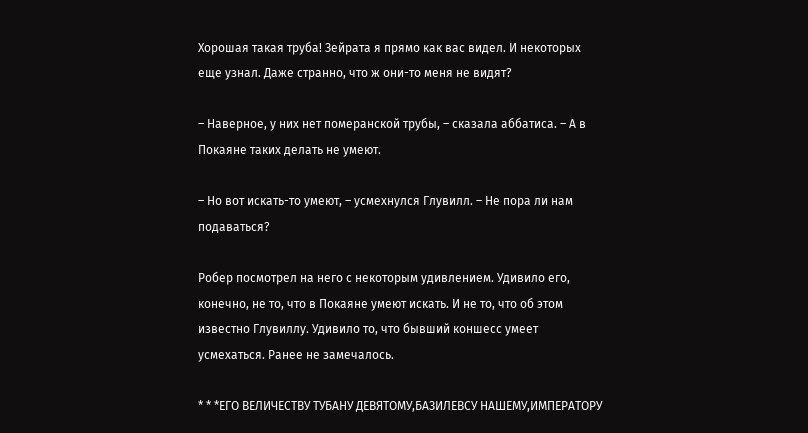Хорошая такая труба! Зейрата я прямо как вас видел. И некоторых еще узнал. Даже странно, что ж они-то меня не видят?

– Наверное, у них нет померанской трубы, – сказала аббатиса. – А в Покаяне таких делать не умеют.

– Но вот искать-то умеют, – усмехнулся Глувилл. – Не пора ли нам подаваться?

Робер посмотрел на него с некоторым удивлением. Удивило его, конечно, не то, что в Покаяне умеют искать. И не то, что об этом известно Глувиллу. Удивило то, что бывший коншесс умеет усмехаться. Ранее не замечалось.

* * *ЕГО ВЕЛИЧЕСТВУ ТУБАНУ ДЕВЯТОМУ,БАЗИЛЕВСУ НАШЕМУ,ИМПЕРАТОРУ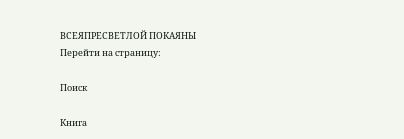ВСЕЯПРЕСВЕТЛОЙ ПОКАЯНЫ
Перейти на страницу:

Поиск

Книга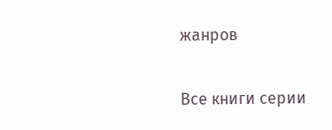жанров

Все книги серии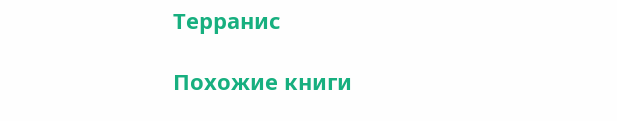Терранис

Похожие книги